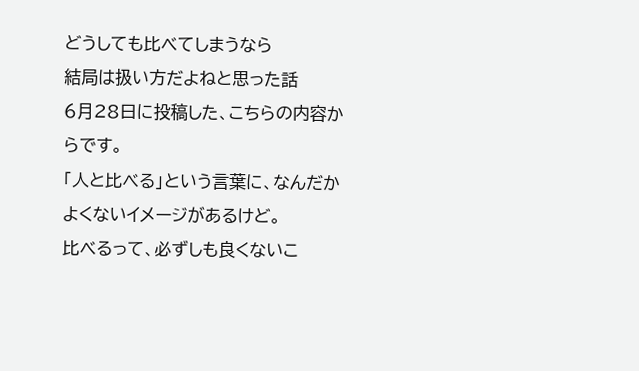どうしても比べてしまうなら
結局は扱い方だよねと思った話
6月28日に投稿した、こちらの内容からです。
「人と比べる」という言葉に、なんだかよくないイメージがあるけど。
比べるって、必ずしも良くないこ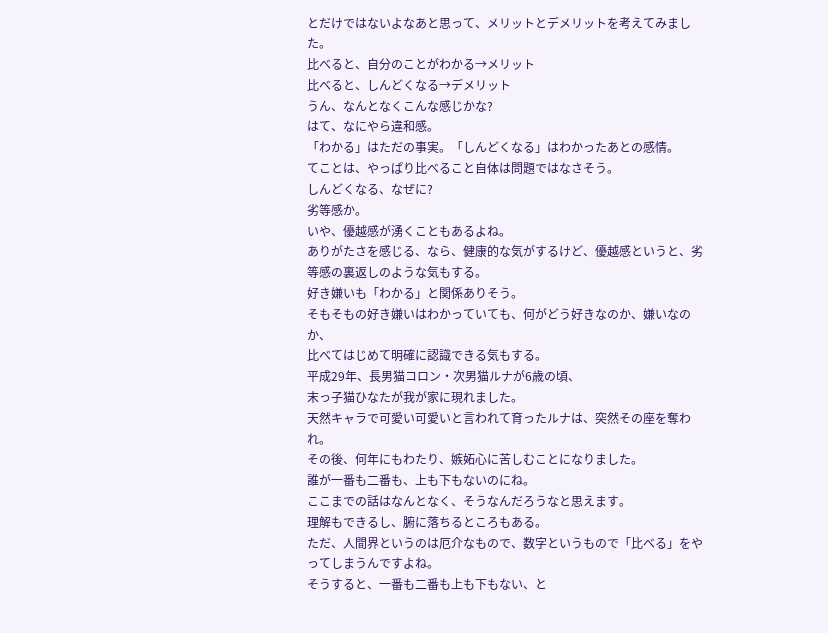とだけではないよなあと思って、メリットとデメリットを考えてみました。
比べると、自分のことがわかる→メリット
比べると、しんどくなる→デメリット
うん、なんとなくこんな感じかな?
はて、なにやら違和感。
「わかる」はただの事実。「しんどくなる」はわかったあとの感情。
てことは、やっぱり比べること自体は問題ではなさそう。
しんどくなる、なぜに?
劣等感か。
いや、優越感が湧くこともあるよね。
ありがたさを感じる、なら、健康的な気がするけど、優越感というと、劣等感の裏返しのような気もする。
好き嫌いも「わかる」と関係ありそう。
そもそもの好き嫌いはわかっていても、何がどう好きなのか、嫌いなのか、
比べてはじめて明確に認識できる気もする。
平成29年、長男猫コロン・次男猫ルナが6歳の頃、
末っ子猫ひなたが我が家に現れました。
天然キャラで可愛い可愛いと言われて育ったルナは、突然その座を奪われ。
その後、何年にもわたり、嫉妬心に苦しむことになりました。
誰が一番も二番も、上も下もないのにね。
ここまでの話はなんとなく、そうなんだろうなと思えます。
理解もできるし、腑に落ちるところもある。
ただ、人間界というのは厄介なもので、数字というもので「比べる」をやってしまうんですよね。
そうすると、一番も二番も上も下もない、と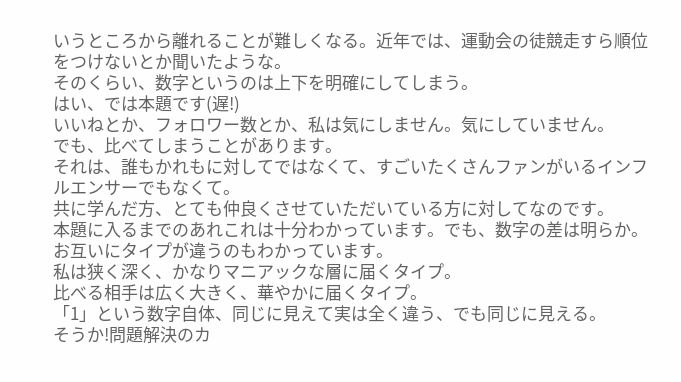いうところから離れることが難しくなる。近年では、運動会の徒競走すら順位をつけないとか聞いたような。
そのくらい、数字というのは上下を明確にしてしまう。
はい、では本題です(遅!)
いいねとか、フォロワー数とか、私は気にしません。気にしていません。
でも、比べてしまうことがあります。
それは、誰もかれもに対してではなくて、すごいたくさんファンがいるインフルエンサーでもなくて。
共に学んだ方、とても仲良くさせていただいている方に対してなのです。
本題に入るまでのあれこれは十分わかっています。でも、数字の差は明らか。
お互いにタイプが違うのもわかっています。
私は狭く深く、かなりマニアックな層に届くタイプ。
比べる相手は広く大きく、華やかに届くタイプ。
「1」という数字自体、同じに見えて実は全く違う、でも同じに見える。
そうか!問題解決のカ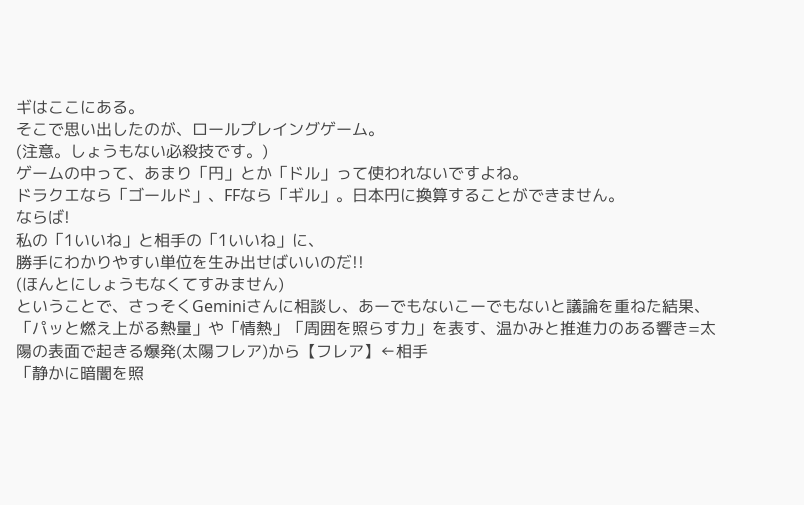ギはここにある。
そこで思い出したのが、ロールプレイングゲーム。
(注意。しょうもない必殺技です。)
ゲームの中って、あまり「円」とか「ドル」って使われないですよね。
ドラクエなら「ゴールド」、FFなら「ギル」。日本円に換算することができません。
ならば!
私の「1いいね」と相手の「1いいね」に、
勝手にわかりやすい単位を生み出せばいいのだ!!
(ほんとにしょうもなくてすみません)
ということで、さっそくGeminiさんに相談し、あーでもないこーでもないと議論を重ねた結果、
「パッと燃え上がる熱量」や「情熱」「周囲を照らす力」を表す、温かみと推進力のある響き=太陽の表面で起きる爆発(太陽フレア)から【フレア】←相手
「静かに暗闇を照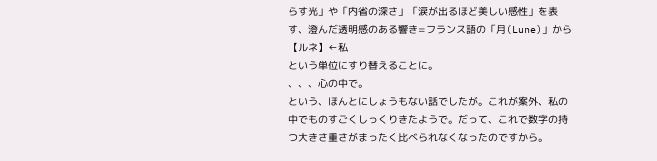らす光」や「内省の深さ」「涙が出るほど美しい感性」を表す、澄んだ透明感のある響き=フランス語の「月(Lune)」から【ルネ】←私
という単位にすり替えることに。
、、、心の中で。
という、ほんとにしょうもない話でしたが。これが案外、私の中でものすごくしっくりきたようで。だって、これで数字の持つ大きさ重さがまったく比べられなくなったのですから。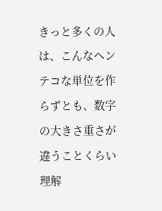きっと多くの人は、こんなヘンテコな単位を作らずとも、数字の大きさ重さが違うことくらい理解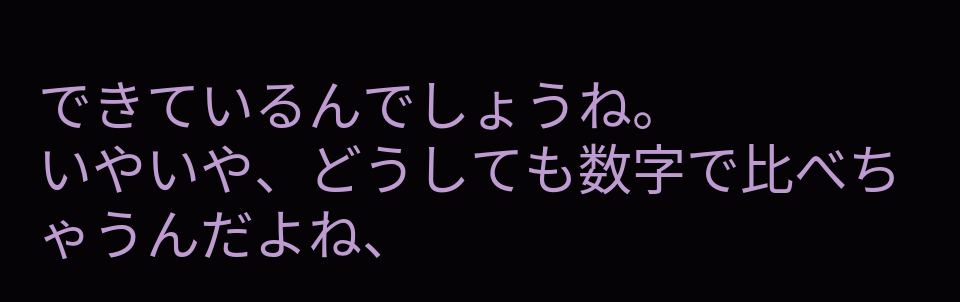できているんでしょうね。
いやいや、どうしても数字で比べちゃうんだよね、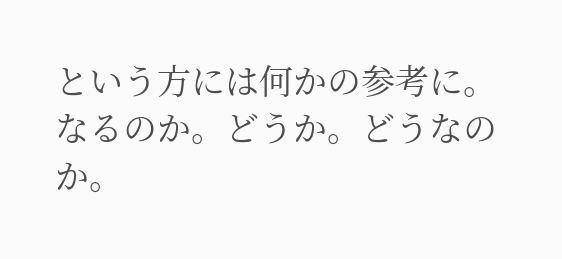という方には何かの参考に。なるのか。どうか。どうなのか。